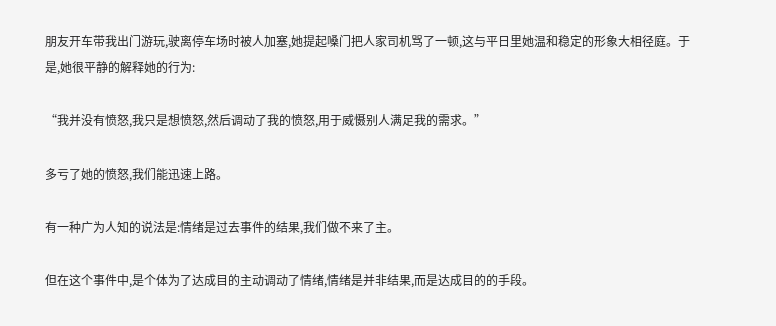朋友开车带我出门游玩,驶离停车场时被人加塞,她提起嗓门把人家司机骂了一顿,这与平日里她温和稳定的形象大相径庭。于是,她很平静的解释她的行为:

“我并没有愤怒,我只是想愤怒,然后调动了我的愤怒,用于威慑别人满足我的需求。”

多亏了她的愤怒,我们能迅速上路。

有一种广为人知的说法是:情绪是过去事件的结果,我们做不来了主。

但在这个事件中,是个体为了达成目的主动调动了情绪,情绪是并非结果,而是达成目的的手段。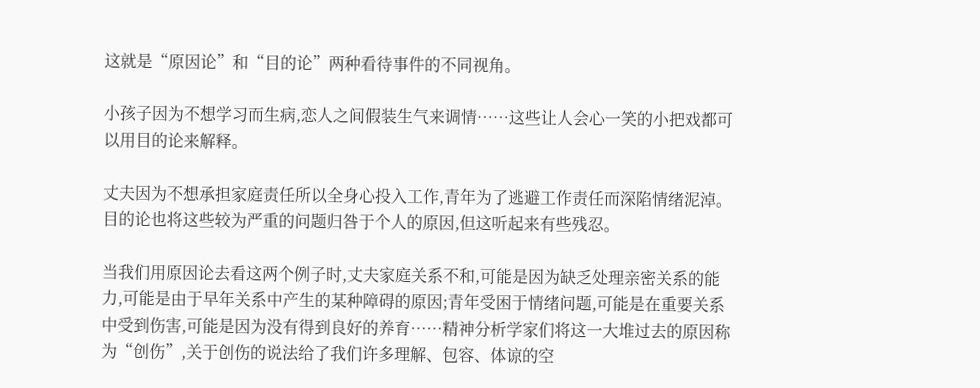这就是“原因论”和“目的论”两种看待事件的不同视角。

小孩子因为不想学习而生病,恋人之间假装生气来调情……这些让人会心一笑的小把戏都可以用目的论来解释。

丈夫因为不想承担家庭责任所以全身心投入工作,青年为了逃避工作责任而深陷情绪泥淖。目的论也将这些较为严重的问题归咎于个人的原因,但这听起来有些残忍。

当我们用原因论去看这两个例子时,丈夫家庭关系不和,可能是因为缺乏处理亲密关系的能力,可能是由于早年关系中产生的某种障碍的原因;青年受困于情绪问题,可能是在重要关系中受到伤害,可能是因为没有得到良好的养育……精神分析学家们将这一大堆过去的原因称为“创伤”,关于创伤的说法给了我们许多理解、包容、体谅的空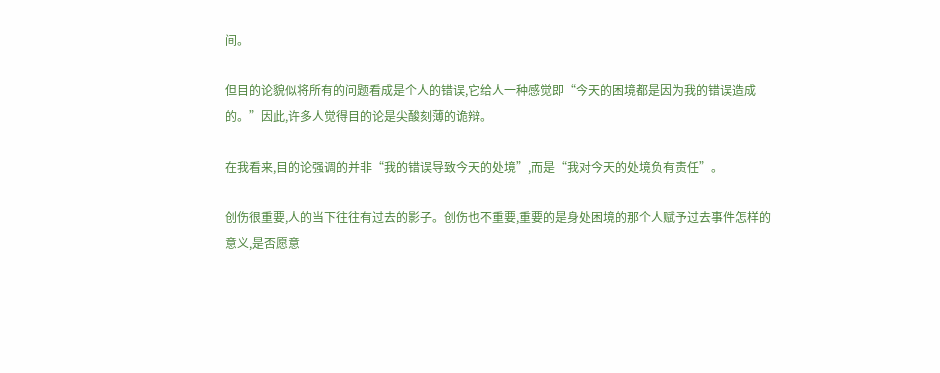间。

但目的论貌似将所有的问题看成是个人的错误,它给人一种感觉即“今天的困境都是因为我的错误造成的。”因此,许多人觉得目的论是尖酸刻薄的诡辩。

在我看来,目的论强调的并非“我的错误导致今天的处境”,而是“我对今天的处境负有责任”。

创伤很重要,人的当下往往有过去的影子。创伤也不重要,重要的是身处困境的那个人赋予过去事件怎样的意义,是否愿意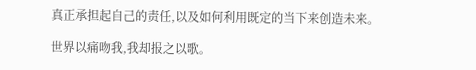真正承担起自己的责任,以及如何利用既定的当下来创造未来。

世界以痛吻我,我却报之以歌。